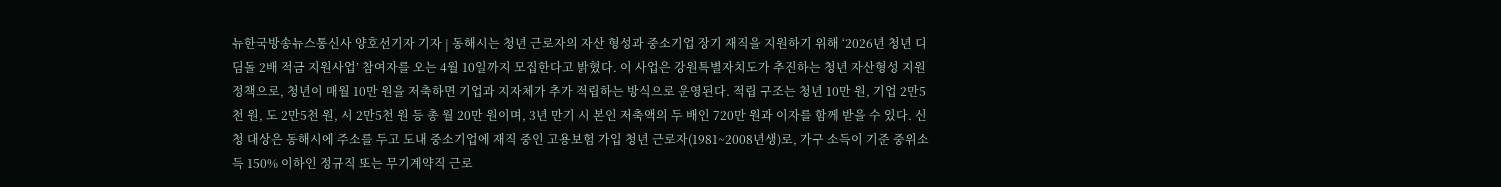뉴한국방송뉴스통신사 양호선기자 기자 | 동해시는 청년 근로자의 자산 형성과 중소기업 장기 재직을 지원하기 위해 ‘2026년 청년 디딤돌 2배 적금 지원사업’ 참여자를 오는 4월 10일까지 모집한다고 밝혔다. 이 사업은 강원특별자치도가 추진하는 청년 자산형성 지원 정책으로, 청년이 매월 10만 원을 저축하면 기업과 지자체가 추가 적립하는 방식으로 운영된다. 적립 구조는 청년 10만 원, 기업 2만5천 원, 도 2만5천 원, 시 2만5천 원 등 총 월 20만 원이며, 3년 만기 시 본인 저축액의 두 배인 720만 원과 이자를 함께 받을 수 있다. 신청 대상은 동해시에 주소를 두고 도내 중소기업에 재직 중인 고용보험 가입 청년 근로자(1981~2008년생)로, 가구 소득이 기준 중위소득 150% 이하인 정규직 또는 무기계약직 근로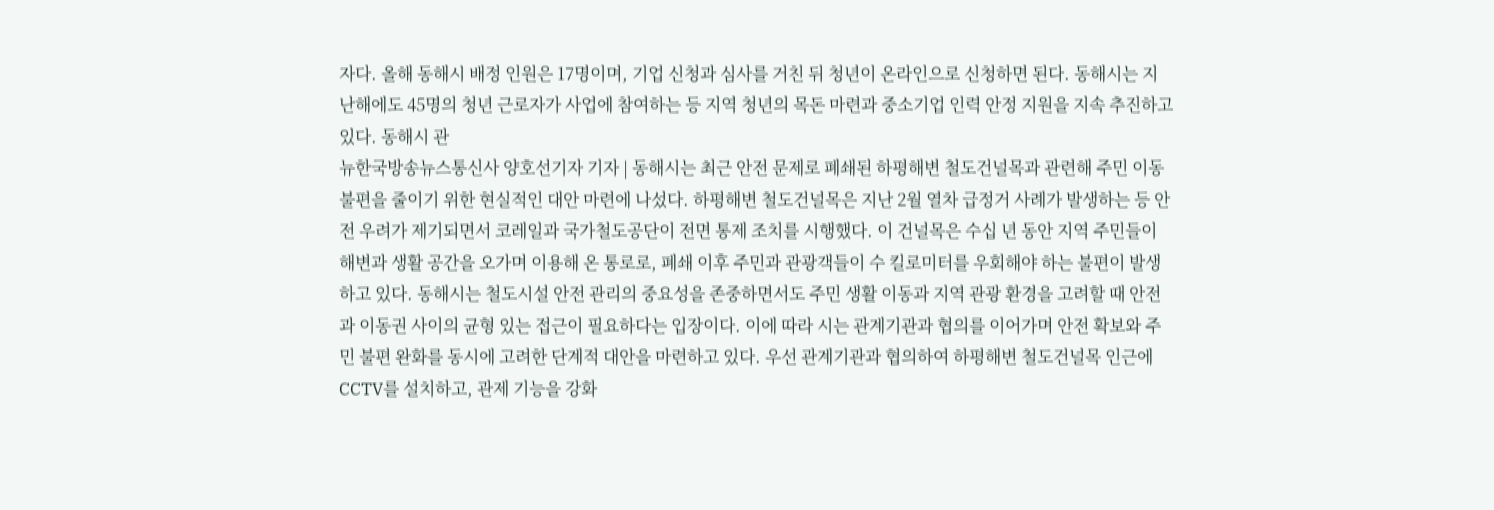자다. 올해 동해시 배정 인원은 17명이며, 기업 신청과 심사를 거친 뒤 청년이 온라인으로 신청하면 된다. 동해시는 지난해에도 45명의 청년 근로자가 사업에 참여하는 등 지역 청년의 목돈 마련과 중소기업 인력 안정 지원을 지속 추진하고 있다. 동해시 관
뉴한국방송뉴스통신사 양호선기자 기자 | 동해시는 최근 안전 문제로 폐쇄된 하평해변 철도건널목과 관련해 주민 이동 불편을 줄이기 위한 현실적인 대안 마련에 나섰다. 하평해변 철도건널목은 지난 2월 열차 급정거 사례가 발생하는 등 안전 우려가 제기되면서 코레일과 국가철도공단이 전면 통제 조치를 시행했다. 이 건널목은 수십 년 동안 지역 주민들이 해변과 생활 공간을 오가며 이용해 온 통로로, 폐쇄 이후 주민과 관광객들이 수 킬로미터를 우회해야 하는 불편이 발생하고 있다. 동해시는 철도시설 안전 관리의 중요성을 존중하면서도 주민 생활 이동과 지역 관광 환경을 고려할 때 안전과 이동권 사이의 균형 있는 접근이 필요하다는 입장이다. 이에 따라 시는 관계기관과 협의를 이어가며 안전 확보와 주민 불편 완화를 동시에 고려한 단계적 대안을 마련하고 있다. 우선 관계기관과 협의하여 하평해변 철도건널목 인근에 CCTV를 설치하고, 관제 기능을 강화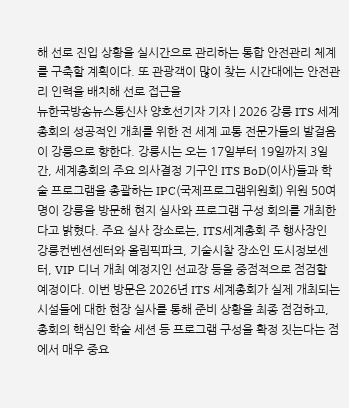해 선로 진입 상황을 실시간으로 관리하는 통합 안전관리 체계를 구축할 계획이다. 또 관광객이 많이 찾는 시간대에는 안전관리 인력을 배치해 선로 접근을
뉴한국방송뉴스통신사 양호선기자 기자 | 2026 강릉 ITS 세계총회의 성공적인 개최를 위한 전 세계 교통 전문가들의 발걸음이 강릉으로 향한다. 강릉시는 오는 17일부터 19일까지 3일간, 세계총회의 주요 의사결정 기구인 ITS BoD(이사)들과 학술 프로그램을 총괄하는 IPC(국제프로그램위원회) 위원 50여 명이 강릉을 방문해 현지 실사와 프로그램 구성 회의를 개최한다고 밝혔다. 주요 실사 장소로는, ITS세계총회 주 행사장인 강릉컨벤션센터와 올림픽파크, 기술시찰 장소인 도시정보센터, VIP 디너 개최 예정지인 선교장 등을 중점적으로 점검할 예정이다. 이번 방문은 2026년 ITS 세계총회가 실제 개최되는 시설들에 대한 현장 실사를 통해 준비 상황을 최종 점검하고, 총회의 핵심인 학술 세션 등 프로그램 구성을 확정 짓는다는 점에서 매우 중요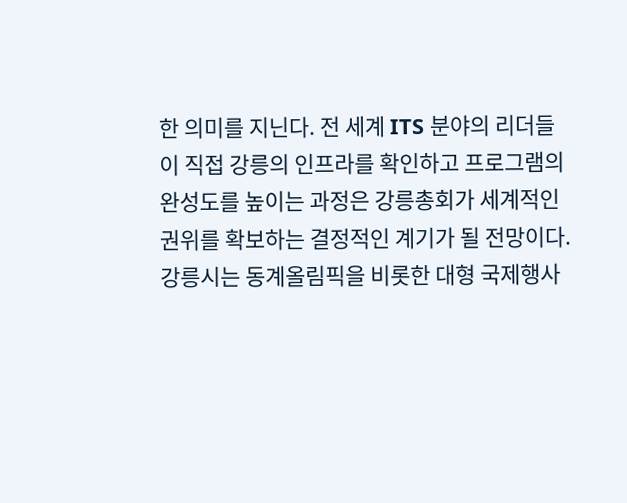한 의미를 지닌다. 전 세계 ITS 분야의 리더들이 직접 강릉의 인프라를 확인하고 프로그램의 완성도를 높이는 과정은 강릉총회가 세계적인 권위를 확보하는 결정적인 계기가 될 전망이다. 강릉시는 동계올림픽을 비롯한 대형 국제행사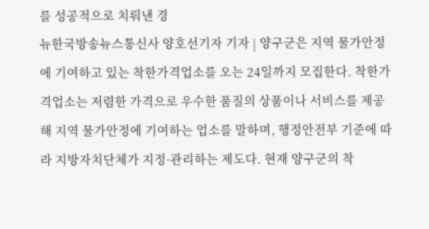를 성공적으로 치뤄낸 경
뉴한국방송뉴스통신사 양호선기자 기자 | 양구군은 지역 물가안정에 기여하고 있는 착한가격업소를 오는 24일까지 모집한다. 착한가격업소는 저렴한 가격으로 우수한 품질의 상품이나 서비스를 제공해 지역 물가안정에 기여하는 업소를 말하며, 행정안전부 기준에 따라 지방자치단체가 지정·관리하는 제도다. 현재 양구군의 착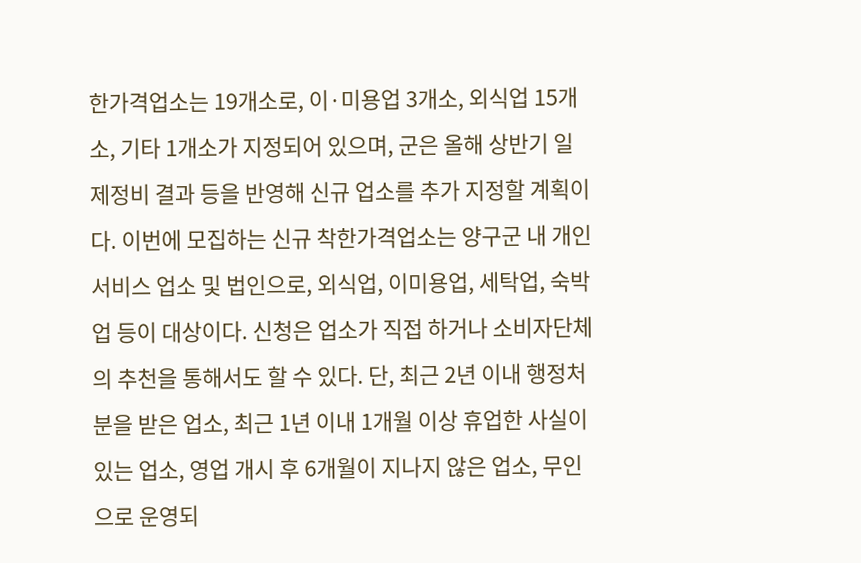한가격업소는 19개소로, 이·미용업 3개소, 외식업 15개소, 기타 1개소가 지정되어 있으며, 군은 올해 상반기 일제정비 결과 등을 반영해 신규 업소를 추가 지정할 계획이다. 이번에 모집하는 신규 착한가격업소는 양구군 내 개인 서비스 업소 및 법인으로, 외식업, 이미용업, 세탁업, 숙박업 등이 대상이다. 신청은 업소가 직접 하거나 소비자단체의 추천을 통해서도 할 수 있다. 단, 최근 2년 이내 행정처분을 받은 업소, 최근 1년 이내 1개월 이상 휴업한 사실이 있는 업소, 영업 개시 후 6개월이 지나지 않은 업소, 무인으로 운영되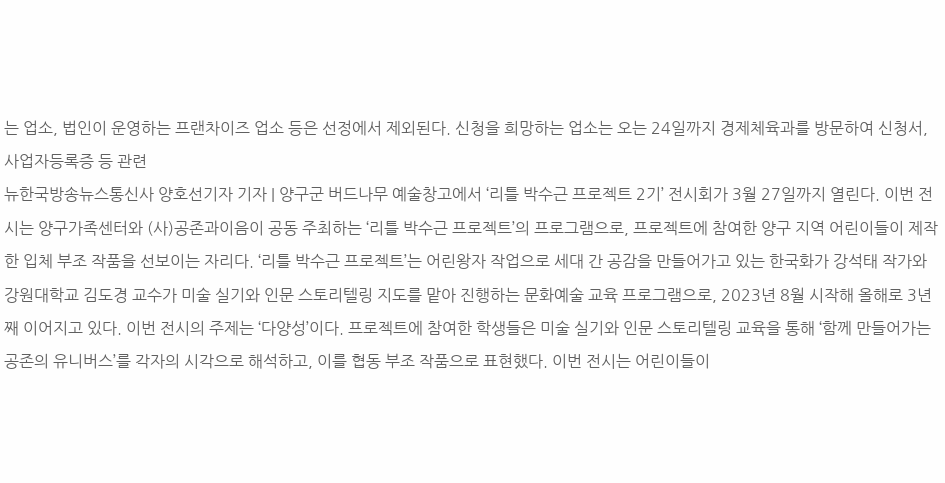는 업소, 법인이 운영하는 프랜차이즈 업소 등은 선정에서 제외된다. 신청을 희망하는 업소는 오는 24일까지 경제체육과를 방문하여 신청서, 사업자등록증 등 관련
뉴한국방송뉴스통신사 양호선기자 기자 | 양구군 버드나무 예술창고에서 ‘리틀 박수근 프로젝트 2기’ 전시회가 3월 27일까지 열린다. 이번 전시는 양구가족센터와 (사)공존과이음이 공동 주최하는 ‘리틀 박수근 프로젝트’의 프로그램으로, 프로젝트에 참여한 양구 지역 어린이들이 제작한 입체 부조 작품을 선보이는 자리다. ‘리틀 박수근 프로젝트’는 어린왕자 작업으로 세대 간 공감을 만들어가고 있는 한국화가 강석태 작가와 강원대학교 김도경 교수가 미술 실기와 인문 스토리텔링 지도를 맡아 진행하는 문화예술 교육 프로그램으로, 2023년 8월 시작해 올해로 3년째 이어지고 있다. 이번 전시의 주제는 ‘다양성’이다. 프로젝트에 참여한 학생들은 미술 실기와 인문 스토리텔링 교육을 통해 ‘함께 만들어가는 공존의 유니버스’를 각자의 시각으로 해석하고, 이를 협동 부조 작품으로 표현했다. 이번 전시는 어린이들이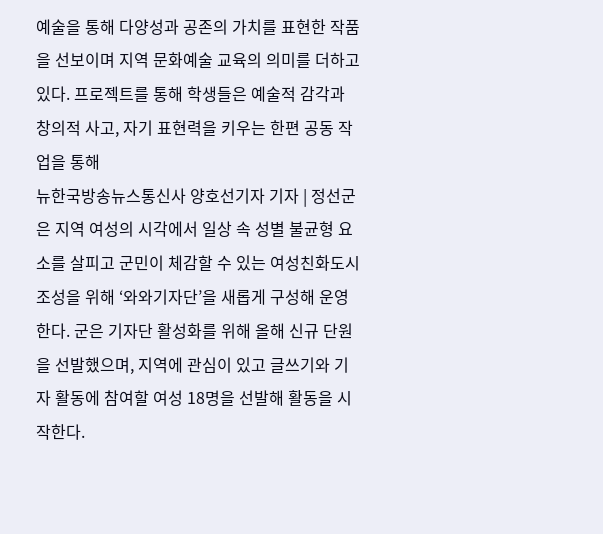예술을 통해 다양성과 공존의 가치를 표현한 작품을 선보이며 지역 문화예술 교육의 의미를 더하고 있다. 프로젝트를 통해 학생들은 예술적 감각과 창의적 사고, 자기 표현력을 키우는 한편 공동 작업을 통해
뉴한국방송뉴스통신사 양호선기자 기자 | 정선군은 지역 여성의 시각에서 일상 속 성별 불균형 요소를 살피고 군민이 체감할 수 있는 여성친화도시 조성을 위해 ‘와와기자단’을 새롭게 구성해 운영한다. 군은 기자단 활성화를 위해 올해 신규 단원을 선발했으며, 지역에 관심이 있고 글쓰기와 기자 활동에 참여할 여성 18명을 선발해 활동을 시작한다.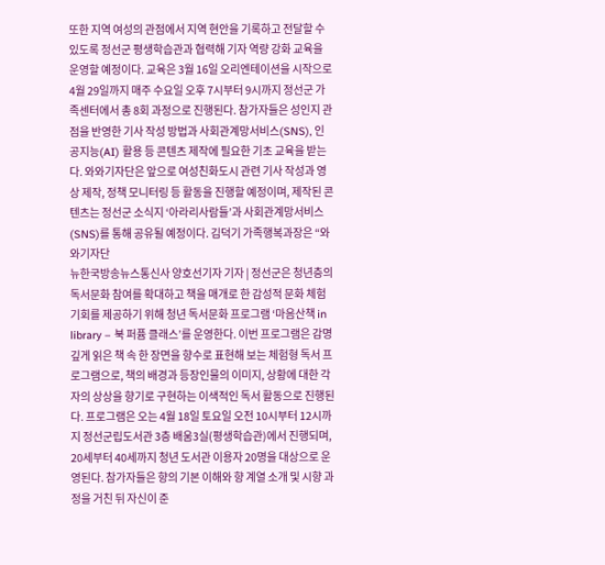또한 지역 여성의 관점에서 지역 현안을 기록하고 전달할 수 있도록 정선군 평생학습관과 협력해 기자 역량 강화 교육을 운영할 예정이다. 교육은 3월 16일 오리엔테이션을 시작으로 4월 29일까지 매주 수요일 오후 7시부터 9시까지 정선군 가족센터에서 총 8회 과정으로 진행된다. 참가자들은 성인지 관점을 반영한 기사 작성 방법과 사회관계망서비스(SNS), 인공지능(AI) 활용 등 콘텐츠 제작에 필요한 기초 교육을 받는다. 와와기자단은 앞으로 여성친화도시 관련 기사 작성과 영상 제작, 정책 모니터링 등 활동을 진행할 예정이며, 제작된 콘텐츠는 정선군 소식지 ‘아라리사람들’과 사회관계망서비스(SNS)를 통해 공유될 예정이다. 김덕기 가족행복과장은 “와와기자단
뉴한국방송뉴스통신사 양호선기자 기자 | 정선군은 청년층의 독서문화 참여를 확대하고 책을 매개로 한 감성적 문화 체험 기회를 제공하기 위해 청년 독서문화 프로그램 ‘마음산책 in library – 북 퍼퓸 클래스’를 운영한다. 이번 프로그램은 감명 깊게 읽은 책 속 한 장면을 향수로 표현해 보는 체험형 독서 프로그램으로, 책의 배경과 등장인물의 이미지, 상황에 대한 각자의 상상을 향기로 구현하는 이색적인 독서 활동으로 진행된다. 프로그램은 오는 4월 18일 토요일 오전 10시부터 12시까지 정선군립도서관 3층 배움3실(평생학습관)에서 진행되며, 20세부터 40세까지 청년 도서관 이용자 20명을 대상으로 운영된다. 참가자들은 향의 기본 이해와 향 계열 소개 및 시향 과정을 거친 뒤 자신이 준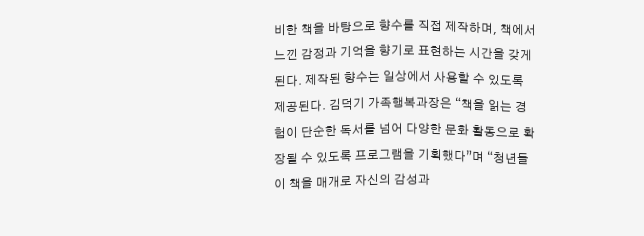비한 책을 바탕으로 향수를 직접 제작하며, 책에서 느낀 감정과 기억을 향기로 표현하는 시간을 갖게 된다. 제작된 향수는 일상에서 사용할 수 있도록 제공된다. 김덕기 가족행복과장은 “책을 읽는 경험이 단순한 독서를 넘어 다양한 문화 활동으로 확장될 수 있도록 프로그램을 기획했다”며 “청년들이 책을 매개로 자신의 감성과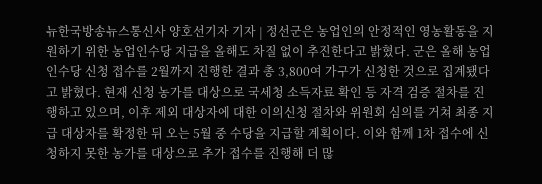뉴한국방송뉴스통신사 양호선기자 기자 | 정선군은 농업인의 안정적인 영농활동을 지원하기 위한 농업인수당 지급을 올해도 차질 없이 추진한다고 밝혔다. 군은 올해 농업인수당 신청 접수를 2월까지 진행한 결과 총 3,800여 가구가 신청한 것으로 집계됐다고 밝혔다. 현재 신청 농가를 대상으로 국세청 소득자료 확인 등 자격 검증 절차를 진행하고 있으며, 이후 제외 대상자에 대한 이의신청 절차와 위원회 심의를 거쳐 최종 지급 대상자를 확정한 뒤 오는 5월 중 수당을 지급할 계획이다. 이와 함께 1차 접수에 신청하지 못한 농가를 대상으로 추가 접수를 진행해 더 많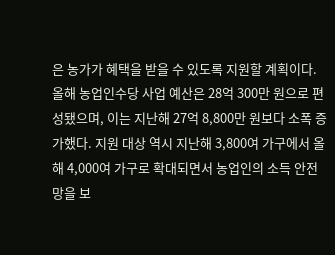은 농가가 혜택을 받을 수 있도록 지원할 계획이다. 올해 농업인수당 사업 예산은 28억 300만 원으로 편성됐으며, 이는 지난해 27억 8,800만 원보다 소폭 증가했다. 지원 대상 역시 지난해 3,800여 가구에서 올해 4,000여 가구로 확대되면서 농업인의 소득 안전망을 보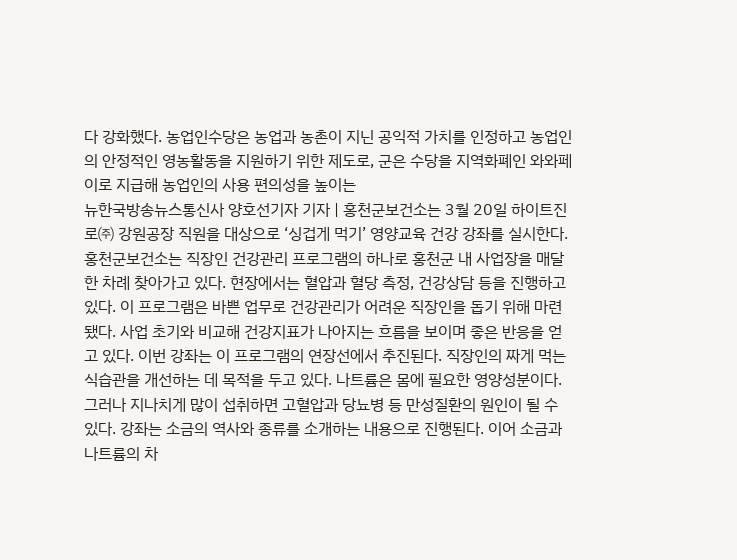다 강화했다. 농업인수당은 농업과 농촌이 지닌 공익적 가치를 인정하고 농업인의 안정적인 영농활동을 지원하기 위한 제도로, 군은 수당을 지역화폐인 와와페이로 지급해 농업인의 사용 편의성을 높이는
뉴한국방송뉴스통신사 양호선기자 기자 | 홍천군보건소는 3월 20일 하이트진로㈜ 강원공장 직원을 대상으로 ‘싱겁게 먹기’ 영양교육 건강 강좌를 실시한다. 홍천군보건소는 직장인 건강관리 프로그램의 하나로 홍천군 내 사업장을 매달 한 차례 찾아가고 있다. 현장에서는 혈압과 혈당 측정, 건강상담 등을 진행하고 있다. 이 프로그램은 바쁜 업무로 건강관리가 어려운 직장인을 돕기 위해 마련됐다. 사업 초기와 비교해 건강지표가 나아지는 흐름을 보이며 좋은 반응을 얻고 있다. 이번 강좌는 이 프로그램의 연장선에서 추진된다. 직장인의 짜게 먹는 식습관을 개선하는 데 목적을 두고 있다. 나트륨은 몸에 필요한 영양성분이다. 그러나 지나치게 많이 섭취하면 고혈압과 당뇨병 등 만성질환의 원인이 될 수 있다. 강좌는 소금의 역사와 종류를 소개하는 내용으로 진행된다. 이어 소금과 나트륨의 차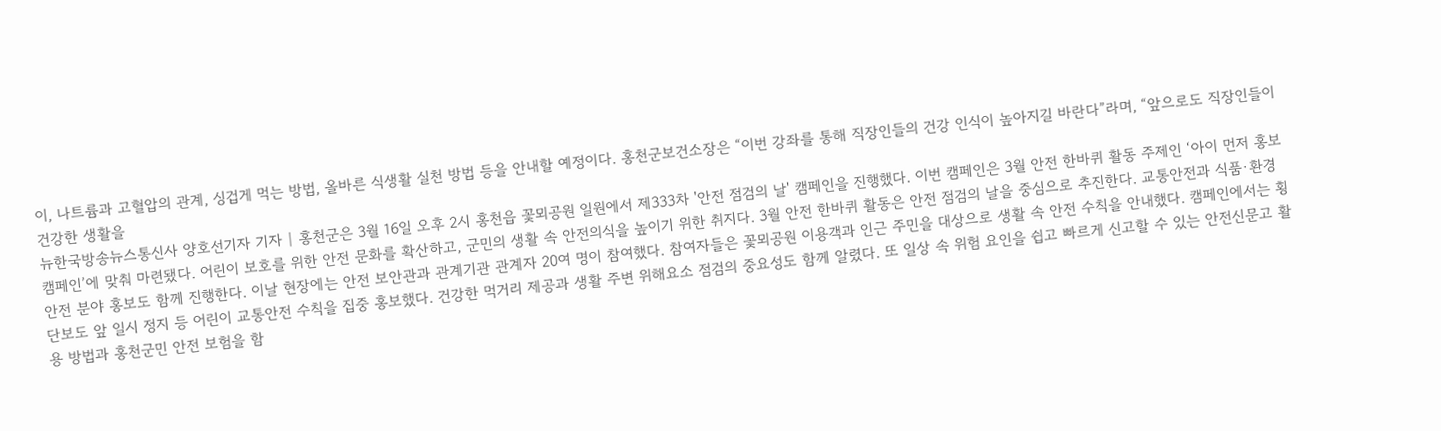이, 나트륨과 고혈압의 관계, 싱겁게 먹는 방법, 올바른 식생활 실천 방법 등을 안내할 예정이다. 홍천군보건소장은 “이번 강좌를 통해 직장인들의 건강 인식이 높아지길 바란다”라며, “앞으로도 직장인들이 건강한 생활을
뉴한국방송뉴스통신사 양호선기자 기자 | 홍천군은 3월 16일 오후 2시 홍천읍 꽃뫼공원 일원에서 제333차 '안전 점검의 날' 캠페인을 진행했다. 이번 캠페인은 3월 안전 한바퀴 활동 주제인 ‘아이 먼저 홍보 캠페인’에 맞춰 마련됐다. 어린이 보호를 위한 안전 문화를 확산하고, 군민의 생활 속 안전의식을 높이기 위한 취지다. 3월 안전 한바퀴 활동은 안전 점검의 날을 중심으로 추진한다. 교통안전과 식품·환경안전 분야 홍보도 함께 진행한다. 이날 현장에는 안전 보안관과 관계기관 관계자 20여 명이 참여했다. 참여자들은 꽃뫼공원 이용객과 인근 주민을 대상으로 생활 속 안전 수칙을 안내했다. 캠페인에서는 횡단보도 앞 일시 정지 등 어린이 교통안전 수칙을 집중 홍보했다. 건강한 먹거리 제공과 생활 주변 위해요소 점검의 중요성도 함께 알렸다. 또 일상 속 위험 요인을 쉽고 빠르게 신고할 수 있는 안전신문고 활용 방법과 홍천군민 안전 보험을 함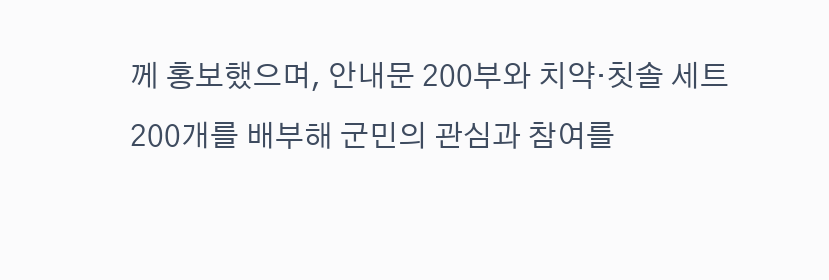께 홍보했으며, 안내문 200부와 치약·칫솔 세트 200개를 배부해 군민의 관심과 참여를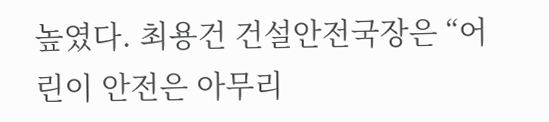높였다. 최용건 건설안전국장은 “어린이 안전은 아무리